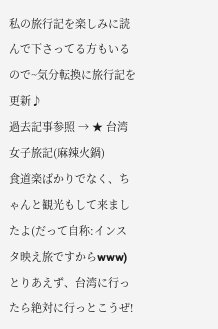私の旅行記を楽しみに読んで下さってる方もいるので~気分転換に旅行記を更新♪
過去記事参照 → ★ 台湾女子旅記(麻辣火鍋)
食道楽ばかりでなく、ちゃんと観光もして来ましたよ(だって自称:インスタ映え旅ですからwww)とりあえず、台湾に行ったら絶対に行っとこうぜ!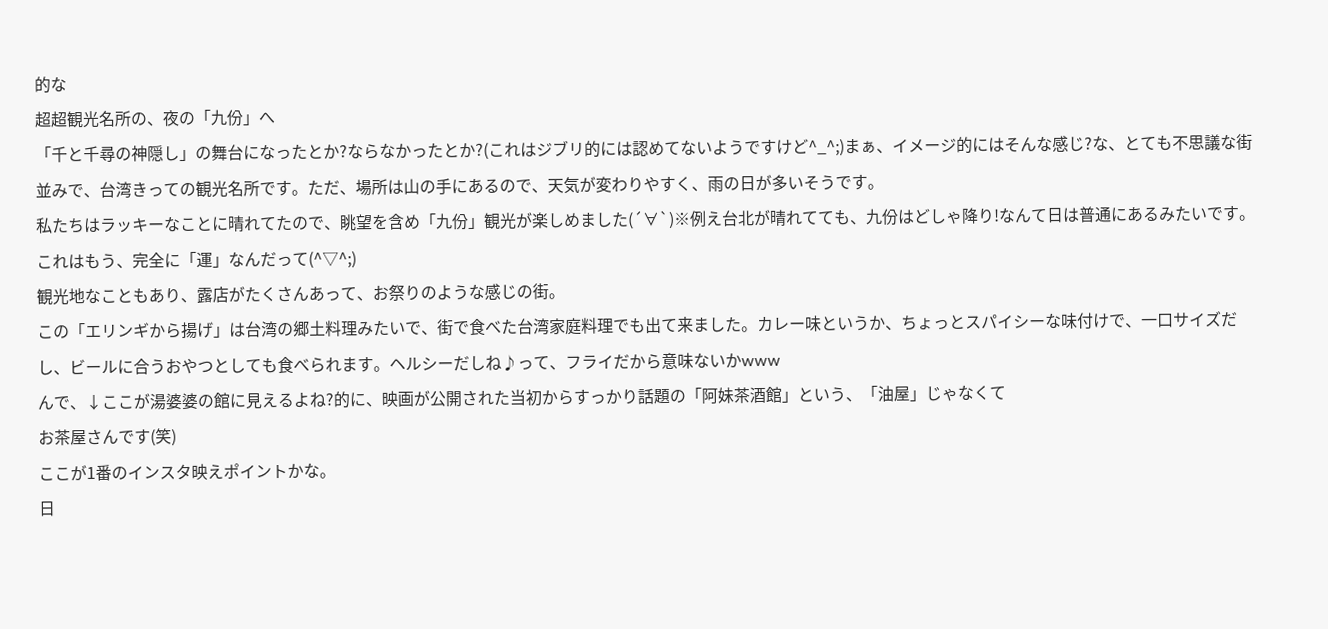的な
超超観光名所の、夜の「九份」へ
「千と千尋の神隠し」の舞台になったとか?ならなかったとか?(これはジブリ的には認めてないようですけど^_^;)まぁ、イメージ的にはそんな感じ?な、とても不思議な街並みで、台湾きっての観光名所です。ただ、場所は山の手にあるので、天気が変わりやすく、雨の日が多いそうです。
私たちはラッキーなことに晴れてたので、眺望を含め「九份」観光が楽しめました(´∀`)※例え台北が晴れてても、九份はどしゃ降り!なんて日は普通にあるみたいです。これはもう、完全に「運」なんだって(^▽^;)
観光地なこともあり、露店がたくさんあって、お祭りのような感じの街。
この「エリンギから揚げ」は台湾の郷土料理みたいで、街で食べた台湾家庭料理でも出て来ました。カレー味というか、ちょっとスパイシーな味付けで、一口サイズだし、ビールに合うおやつとしても食べられます。ヘルシーだしね♪って、フライだから意味ないかwww
んで、↓ここが湯婆婆の館に見えるよね?的に、映画が公開された当初からすっかり話題の「阿妹茶酒館」という、「油屋」じゃなくて
お茶屋さんです(笑)
ここが1番のインスタ映えポイントかな。
日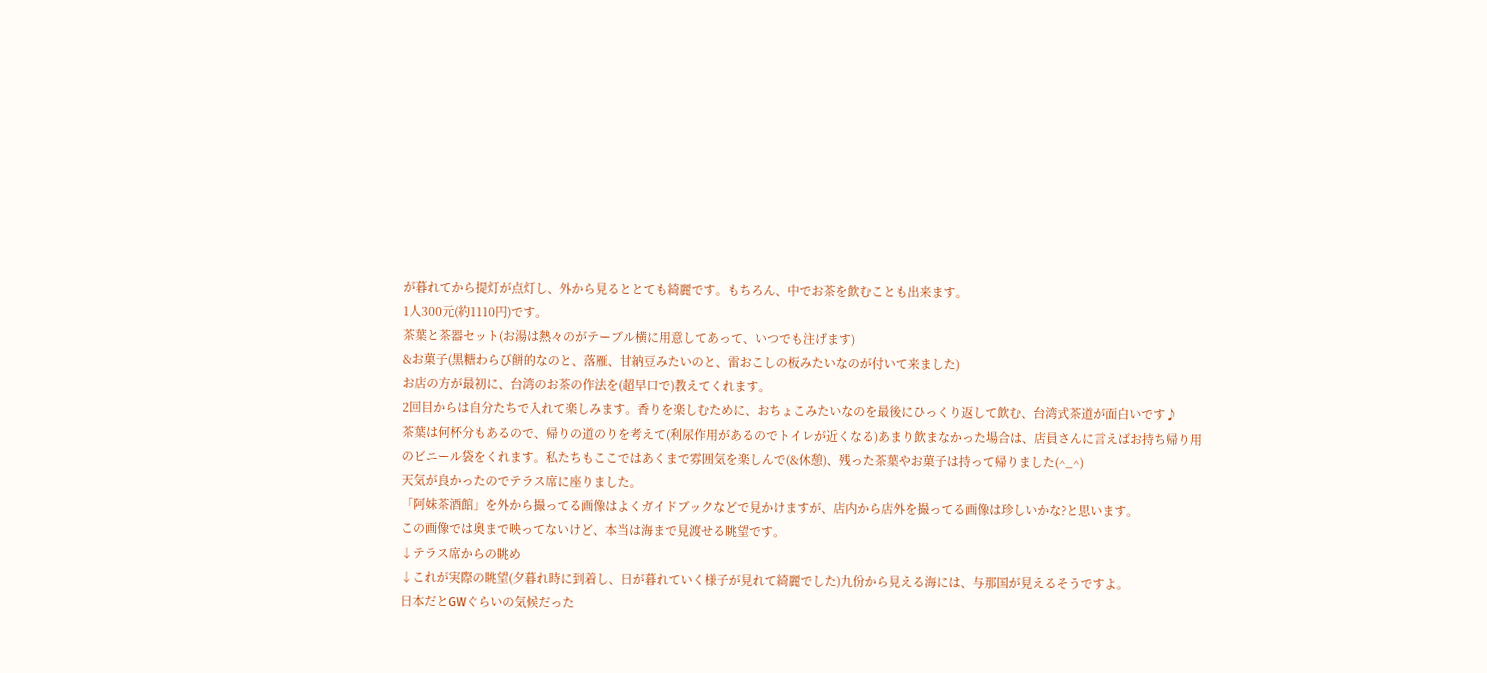が暮れてから提灯が点灯し、外から見るととても綺麗です。もちろん、中でお茶を飲むことも出来ます。
1人300元(約1110円)です。
茶葉と茶器セット(お湯は熱々のがテーブル横に用意してあって、いつでも注げます)
&お菓子(黒糖わらび餅的なのと、落雁、甘納豆みたいのと、雷おこしの板みたいなのが付いて来ました)
お店の方が最初に、台湾のお茶の作法を(超早口で)教えてくれます。
2回目からは自分たちで入れて楽しみます。香りを楽しむために、おちょこみたいなのを最後にひっくり返して飲む、台湾式茶道が面白いです♪
茶葉は何杯分もあるので、帰りの道のりを考えて(利尿作用があるのでトイレが近くなる)あまり飲まなかった場合は、店員さんに言えばお持ち帰り用のビニール袋をくれます。私たちもここではあくまで雰囲気を楽しんで(&休憩)、残った茶葉やお菓子は持って帰りました(^_^)
天気が良かったのでテラス席に座りました。
「阿妹茶酒館」を外から撮ってる画像はよくガイドブックなどで見かけますが、店内から店外を撮ってる画像は珍しいかな?と思います。
この画像では奥まで映ってないけど、本当は海まで見渡せる眺望です。
↓テラス席からの眺め
↓これが実際の眺望(夕暮れ時に到着し、日が暮れていく様子が見れて綺麗でした)九份から見える海には、与那国が見えるそうですよ。
日本だとGWぐらいの気候だった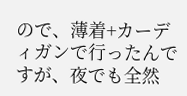ので、薄着+カーディガンで行ったんですが、夜でも全然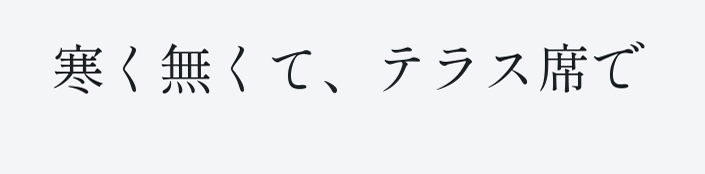寒く無くて、テラス席で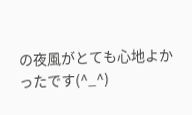の夜風がとても心地よかったです(^_^)